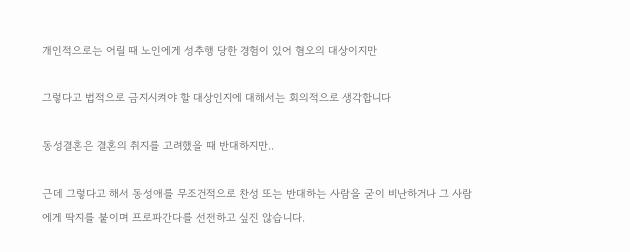개인적으로는 어릴 때 노인에게 성추행 당한 경험이 있어 혐오의 대상이지만

그렇다고 법적으로 금지시켜야 할 대상인지에 대해서는 회의적으로 생각합니다

동성결혼은 결혼의 취지를 고려했을 때 반대하지만..

근데 그렇다고 해서 동성애를 무조건적으로 찬성 또는 반대하는 사람을 굳이 비난하거나 그 사람에게 딱지를 붙이며 프로파간다를 선전하고 싶진 않습니다.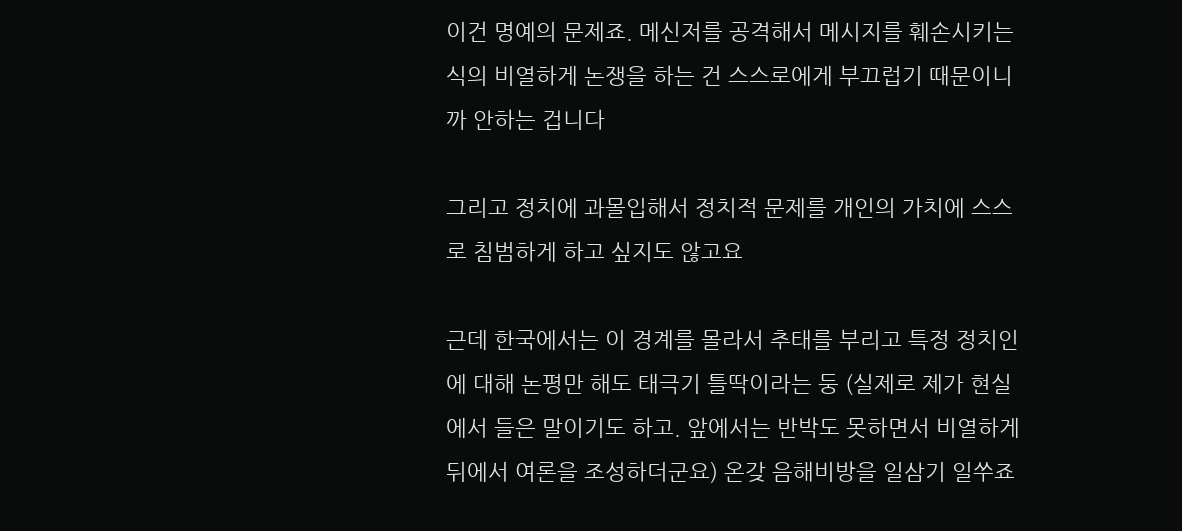이건 명예의 문제죠. 메신저를 공격해서 메시지를 훼손시키는 식의 비열하게 논쟁을 하는 건 스스로에게 부끄럽기 때문이니까 안하는 겁니다

그리고 정치에 과몰입해서 정치적 문제를 개인의 가치에 스스로 침범하게 하고 싶지도 않고요

근데 한국에서는 이 경계를 몰라서 추태를 부리고 특정 정치인에 대해 논평만 해도 태극기 틀딱이라는 둥 (실제로 제가 현실에서 들은 말이기도 하고. 앞에서는 반박도 못하면서 비열하게 뒤에서 여론을 조성하더군요) 온갖 음해비방을 일삼기 일쑤죠